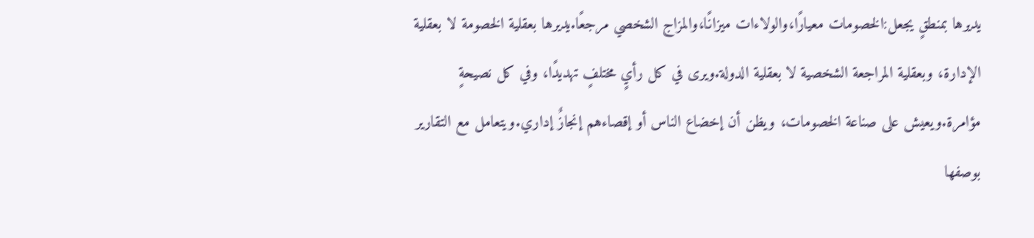يديرها بمنطقٍ يجعل:الخصومات معيارًا،والولاءات ميزانًا،والمزاج الشخصي مرجعًا.يديرها بعقلية الخصومة لا بعقلية الإدارة، وبعقلية المراجعة الشخصية لا بعقلية الدولة.ويرى في كل رأيٍ مختلفٍ تهديدًا، وفي كل نصيحةٍ مؤامرة.ويعيش على صناعة الخصومات، ويظن أن إخضاع الناس أو إقصاءهم إنجازٌ إداري.ويتعامل مع التقارير بوصفها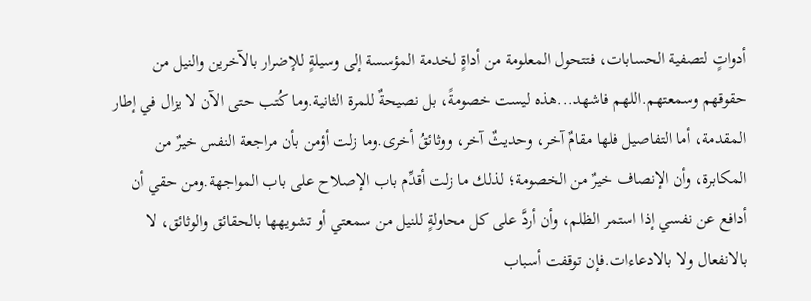أدواتٍ لتصفية الحسابات، فتتحول المعلومة من أداةٍ لخدمة المؤسسة إلى وسيلةٍ للإضرار بالآخرين والنيل من حقوقهم وسمعتهم.اللهم فاشهد...هذه ليست خصومةً، بل نصيحةٌ للمرة الثانية.وما كُتب حتى الآن لا يزال في إطار المقدمة، أما التفاصيل فلها مقامٌ آخر، وحديثٌ آخر، ووثائقُ أخرى.وما زلت أؤمن بأن مراجعة النفس خيرٌ من المكابرة، وأن الإنصاف خيرٌ من الخصومة؛ لذلك ما زلت أقدِّم باب الإصلاح على باب المواجهة.ومن حقي أن أدافع عن نفسي إذا استمر الظلم، وأن أردَّ على كل محاولةٍ للنيل من سمعتي أو تشويهها بالحقائق والوثائق، لا بالانفعال ولا بالادعاءات.فإن توقفت أسباب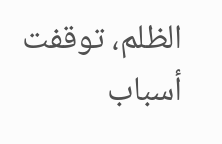الظلم، توقفت أسباب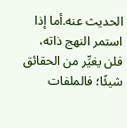الحديث عنه.أما إذا استمر النهج ذاته، فلن يغيِّر من الحقائق شيئًا؛ فالملفات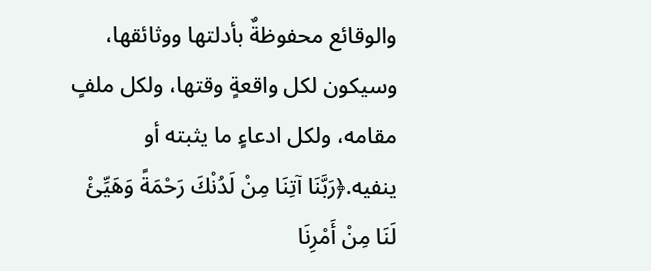والوقائع محفوظةٌ بأدلتها ووثائقها، وسيكون لكل واقعةٍ وقتها، ولكل ملفٍ مقامه، ولكل ادعاءٍ ما يثبته أو ينفيه.﴿رَبَّنَا آتِنَا مِنْ لَدُنْكَ رَحْمَةً وَهَيِّئْ لَنَا مِنْ أَمْرِنَا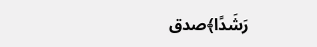رَشَدًا﴾صدق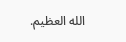الله العظيم.